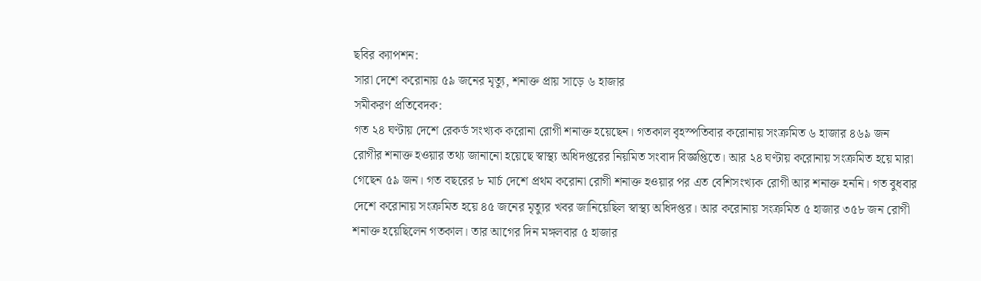ছবির ক্যাপশন:
সারা দেশে করোনায় ৫৯ জনের মৃত্যু, শনাক্ত প্রায় সাড়ে ৬ হাজার
সমীকরণ প্রতিবেদক:
গত ২৪ ঘণ্টায় দেশে রেকর্ড সংখ্যক করোনা রোগী শনাক্ত হয়েছেন। গতকাল বৃহস্পতিবার করোনায় সংক্রমিত ৬ হাজার ৪৬৯ জন রোগীর শনাক্ত হওয়ার তথ্য জানানো হয়েছে স্বাস্থ্য অধিদপ্তরের নিয়মিত সংবাদ বিজ্ঞপ্তিতে। আর ২৪ ঘণ্টায় করোনায় সংক্রমিত হয়ে মারা গেছেন ৫৯ জন। গত বছরের ৮ মার্চ দেশে প্রথম করোনা রোগী শনাক্ত হওয়ার পর এত বেশিসংখ্যক রোগী আর শনাক্ত হননি। গত বুধবার দেশে করোনায় সংক্রমিত হয়ে ৪৫ জনের মৃত্যুর খবর জানিয়েছিল স্বাস্থ্য অধিদপ্তর। আর করোনায় সংক্রমিত ৫ হাজার ৩৫৮ জন রোগী শনাক্ত হয়েছিলেন গতকাল। তার আগের দিন মঙ্গলবার ৫ হাজার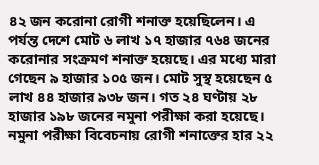৪২ জন করোনা রোগী শনাক্ত হয়েছিলেন। এ পর্যন্ত দেশে মোট ৬ লাখ ১৭ হাজার ৭৬৪ জনের করোনার সংক্রমণ শনাক্ত হয়েছে। এর মধ্যে মারা গেছেন ৯ হাজার ১০৫ জন। মোট সুস্থ হয়েছেন ৫ লাখ ৪৪ হাজার ৯৩৮ জন। গত ২৪ ঘণ্টায় ২৮ হাজার ১৯৮ জনের নমুনা পরীক্ষা করা হয়েছে। নমুনা পরীক্ষা বিবেচনায় রোগী শনাক্তের হার ২২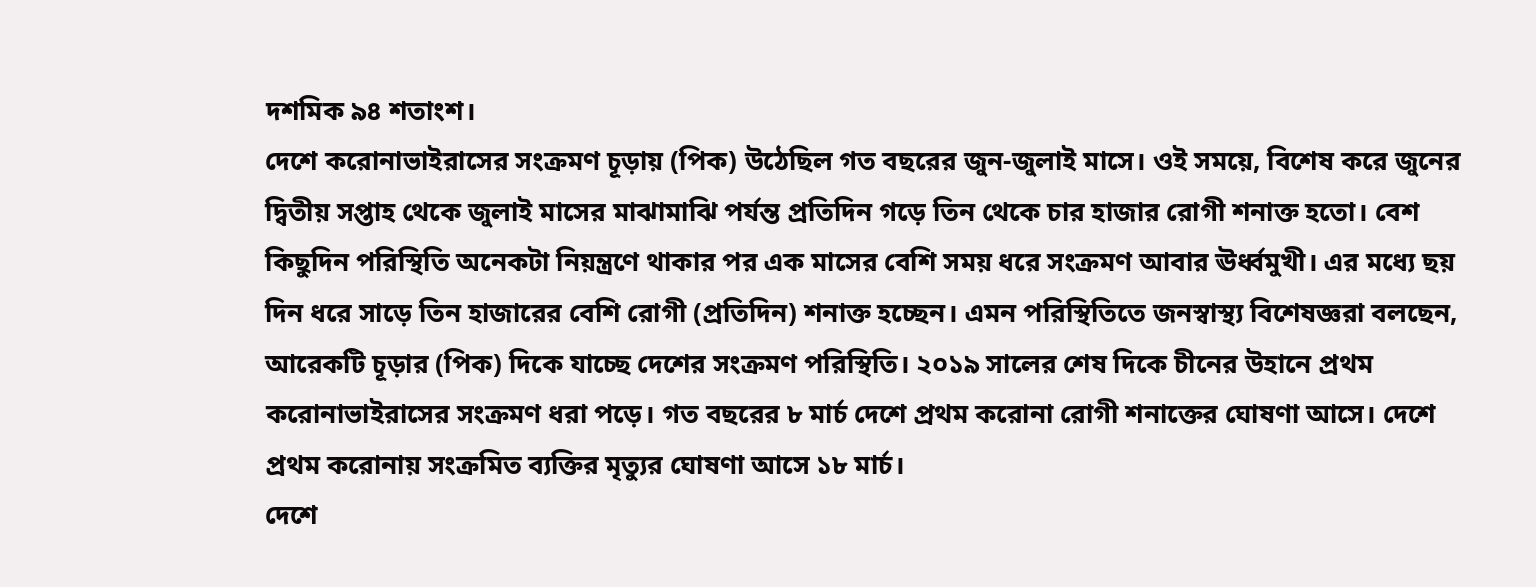দশমিক ৯৪ শতাংশ।
দেশে করোনাভাইরাসের সংক্রমণ চূড়ায় (পিক) উঠেছিল গত বছরের জুন-জুলাই মাসে। ওই সময়ে, বিশেষ করে জুনের দ্বিতীয় সপ্তাহ থেকে জুলাই মাসের মাঝামাঝি পর্যন্ত প্রতিদিন গড়ে তিন থেকে চার হাজার রোগী শনাক্ত হতো। বেশ কিছুদিন পরিস্থিতি অনেকটা নিয়ন্ত্রণে থাকার পর এক মাসের বেশি সময় ধরে সংক্রমণ আবার ঊর্ধ্বমুখী। এর মধ্যে ছয় দিন ধরে সাড়ে তিন হাজারের বেশি রোগী (প্রতিদিন) শনাক্ত হচ্ছেন। এমন পরিস্থিতিতে জনস্বাস্থ্য বিশেষজ্ঞরা বলছেন, আরেকটি চূড়ার (পিক) দিকে যাচ্ছে দেশের সংক্রমণ পরিস্থিতি। ২০১৯ সালের শেষ দিকে চীনের উহানে প্রথম করোনাভাইরাসের সংক্রমণ ধরা পড়ে। গত বছরের ৮ মার্চ দেশে প্রথম করোনা রোগী শনাক্তের ঘোষণা আসে। দেশে প্রথম করোনায় সংক্রমিত ব্যক্তির মৃত্যুর ঘোষণা আসে ১৮ মার্চ।
দেশে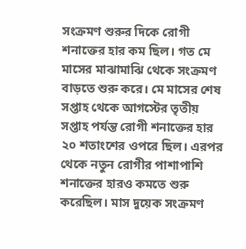সংক্রমণ শুরুর দিকে রোগী শনাক্তের হার কম ছিল। গত মে মাসের মাঝামাঝি থেকে সংক্রমণ বাড়তে শুরু করে। মে মাসের শেষ সপ্তাহ থেকে আগস্টের তৃতীয় সপ্তাহ পর্যন্ত রোগী শনাক্তের হার ২০ শতাংশের ওপরে ছিল। এরপর থেকে নতুন রোগীর পাশাপাশি শনাক্তের হারও কমতে শুরু করেছিল। মাস দুয়েক সংক্রমণ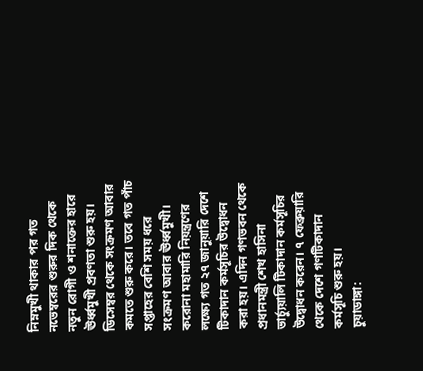নিম্নমুখী থাকার পর গত নভেম্বরের শুরুর দিক থেকে নতুন রোগী ও শনাক্তের হারে ঊর্ধ্বমুখী প্রবণতা শুরু হয়। ডিসেম্বর থেকে সংক্রমণ আবার কমতে শুরু করে। তবে গত পাঁচ সপ্তাহের বেশি সময় ধরে সংক্রমণ আবার ঊর্ধ্বমুখী। করোনা মহামারি নিয়ন্ত্রণের লক্ষ্যে গত ২৭ জানুয়ারি দেশে টিকাদান কর্মসূচির উদ্বোধন করা হয়। এদিন গণভবন থেকে প্রধানমন্ত্রী শেখ হাসিনা ভার্চ্যুয়ালি টিকাদান কর্মসূচির উদ্বোধন করেন। ৭ ফেব্রুয়ারি থেকে দেশে গণটিকাদান কর্মসূচি শুরু হয়।
চুয়াডাঙ্গা: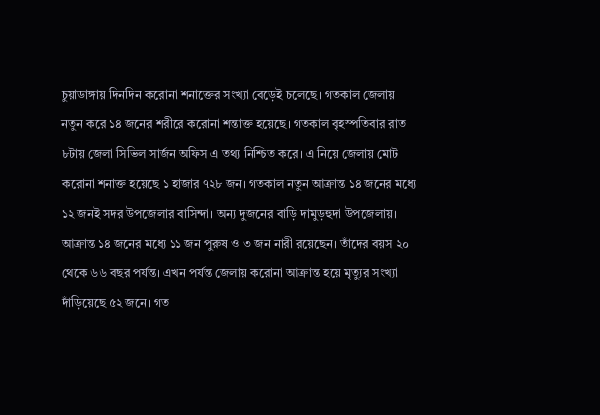চুয়াডাঙ্গায় দিনদিন করোনা শনাক্তের সংখ্যা বেড়েই চলেছে। গতকাল জেলায় নতুন করে ১৪ জনের শরীরে করোনা শন্তাক্ত হয়েছে। গতকাল বৃহস্পতিবার রাত ৮টায় জেলা সিভিল সার্জন অফিস এ তথ্য নিশ্চিত করে। এ নিয়ে জেলায় মোট করোনা শনাক্ত হয়েছে ১ হাজার ৭২৮ জন। গতকাল নতুন আক্রান্ত ১৪ জনের মধ্যে ১২ জনই সদর উপজেলার বাসিন্দা। অন্য দুজনের বাড়ি দামুড়হুদা উপজেলায়। আক্রান্ত ১৪ জনের মধ্যে ১১ জন পুরুষ ও ৩ জন নারী রয়েছেন। তাঁদের বয়স ২০ থেকে ৬৬ বছর পর্যন্ত। এখন পর্যন্ত জেলায় করোনা আক্রান্ত হয়ে মৃত্যুর সংখ্যা দাঁড়িয়েছে ৫২ জনে। গত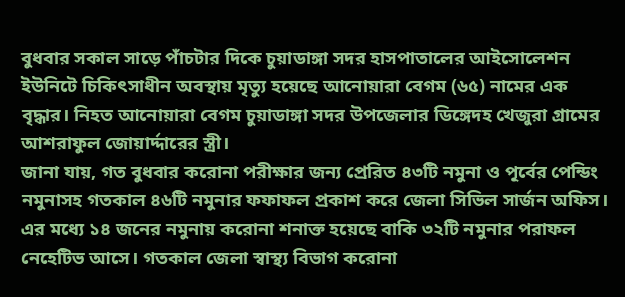বুধবার সকাল সাড়ে পাঁচটার দিকে চুয়াডাঙ্গা সদর হাসপাতালের আইসোলেশন ইউনিটে চিকিৎসাধীন অবস্থায় মৃত্যু হয়েছে আনোয়ারা বেগম (৬৫) নামের এক বৃদ্ধার। নিহত আনোয়ারা বেগম চুয়াডাঙ্গা সদর উপজেলার ডিঙ্গেদহ খেজুরা গ্রামের আশরাফুল জোয়ার্দ্দারের স্ত্রী।
জানা যায়, গত বুধবার করোনা পরীক্ষার জন্য প্রেরিত ৪৩টি নমুনা ও পূর্বের পেন্ডিং নমুনাসহ গতকাল ৪৬টি নমুনার ফফাফল প্রকাশ করে জেলা সিভিল সার্জন অফিস। এর মধ্যে ১৪ জনের নমুনায় করোনা শনাক্ত হয়েছে বাকি ৩২টি নমুনার পরাফল নেহেটিভ আসে। গতকাল জেলা স্বাস্থ্য বিভাগ করোনা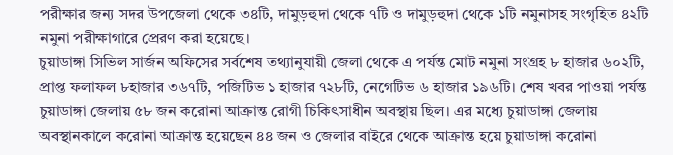পরীক্ষার জন্য সদর উপজেলা থেকে ৩৪টি, দামুড়হুদা থেকে ৭টি ও দামুড়হুদা থেকে ১টি নমুনাসহ সংগৃহিত ৪২টি নমুনা পরীক্ষাগারে প্রেরণ করা হয়েছে।
চুয়াডাঙ্গা সিভিল সার্জন অফিসের সর্বশেষ তথ্যানুযায়ী জেলা থেকে এ পর্যন্ত মোট নমুনা সংগ্রহ ৮ হাজার ৬০২টি, প্রাপ্ত ফলাফল ৮হাজার ৩৬৭টি, পজিটিভ ১ হাজার ৭২৮টি, নেগেটিভ ৬ হাজার ১৯৬টি। শেষ খবর পাওয়া পর্যন্ত চুয়াডাঙ্গা জেলায় ৫৮ জন করোনা আক্রান্ত রোগী চিকিৎসাধীন অবস্থায় ছিল। এর মধ্যে চুয়াডাঙ্গা জেলায় অবস্থানকালে করোনা আক্রান্ত হয়েছেন ৪৪ জন ও জেলার বাইরে থেকে আক্রান্ত হয়ে চুয়াডাঙ্গা করোনা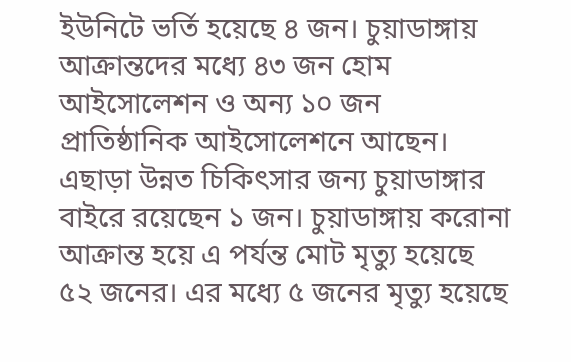ইউনিটে ভর্তি হয়েছে ৪ জন। চুয়াডাঙ্গায় আক্রান্তদের মধ্যে ৪৩ জন হোম আইসোলেশন ও অন্য ১০ জন প্রাতিষ্ঠানিক আইসোলেশনে আছেন। এছাড়া উন্নত চিকিৎসার জন্য চুয়াডাঙ্গার বাইরে রয়েছেন ১ জন। চুয়াডাঙ্গায় করোনা আক্রান্ত হয়ে এ পর্যন্ত মোট মৃত্যু হয়েছে ৫২ জনের। এর মধ্যে ৫ জনের মৃত্যু হয়েছে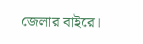জেলার বাইরে।